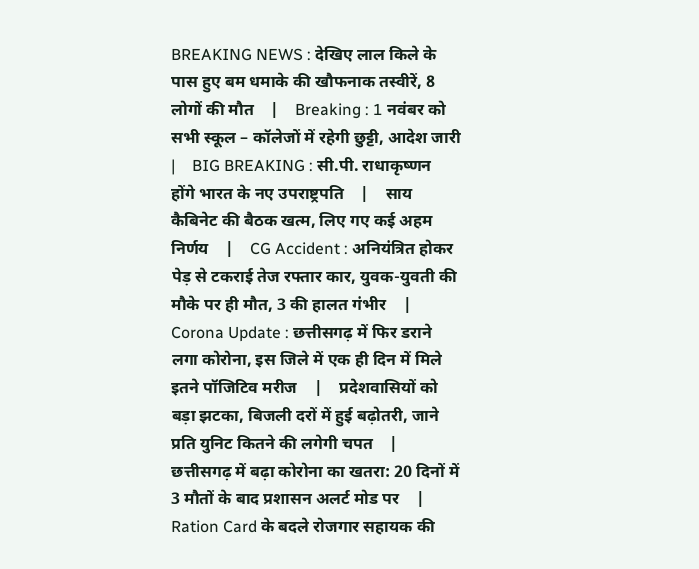BREAKING NEWS : देखिए लाल किले के पास हुए बम धमाके की खौफनाक तस्वीरें, 8 लोगों की मौत    |    Breaking : 1 नवंबर को सभी स्कूल – कॉलेजों में रहेगी छुट्टी, आदेश जारी    |    BIG BREAKING : सी.पी. राधाकृष्णन होंगे भारत के नए उपराष्ट्रपति    |    साय कैबिनेट की बैठक खत्म, लिए गए कई अहम निर्णय    |    CG Accident : अनियंत्रित होकर पेड़ से टकराई तेज रफ्तार कार, युवक-युवती की मौके पर ही मौत, 3 की हालत गंभीर    |    Corona Update : छत्तीसगढ़ में फिर डराने लगा कोरोना, इस जिले में एक ही दिन में मिले इतने पॉजिटिव मरीज    |    प्रदेशवासियों को बड़ा झटका, बिजली दरों में हुई बढ़ोतरी, जाने प्रति युनिट कितने की लगेगी चपत    |    छत्तीसगढ़ में बढ़ा कोरोना का खतरा: 20 दिनों में 3 मौतों के बाद प्रशासन अलर्ट मोड पर    |    Ration Card के बदले रोजगार सहायक की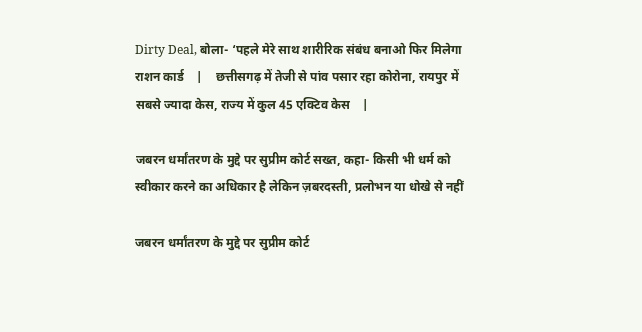Dirty Deal, बोला- ‘पहले मेरे साथ शारीरिक संबंध बनाओ फिर मिलेगा राशन कार्ड    |    छत्तीसगढ़ में तेजी से पांव पसार रहा कोरोना, रायपुर में सबसे ज्यादा केस, राज्य में कुल 45 एक्टिव केस    |

जबरन धर्मांतरण के मुद्दे पर सुप्रीम कोर्ट सख्त, कहा- किसी भी धर्म को स्वीकार करने का अधिकार है लेकिन ज़बरदस्ती, प्रलोभन या धोखे से नहीं

जबरन धर्मांतरण के मुद्दे पर सुप्रीम कोर्ट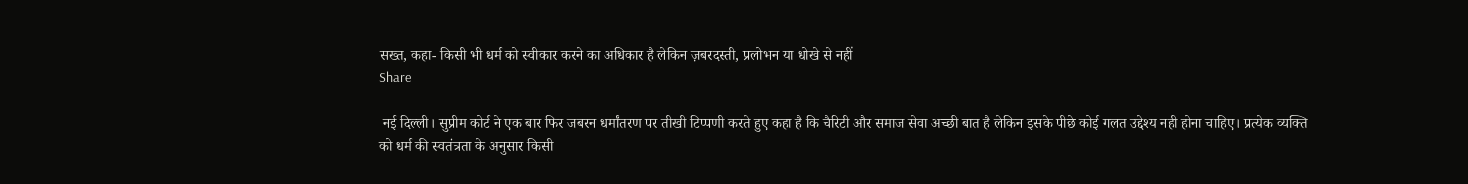सख्त, कहा- किसी भी धर्म को स्वीकार करने का अधिकार है लेकिन ज़बरदस्ती, प्रलोभन या धोखे से नहीं
Share

 नई दिल्ली। सुप्रीम कोर्ट ने एक बार फिर जबरन धर्मांतरण पर तीखी टिप्पणी करते हुए कहा है कि चैरिटी और समाज सेवा अच्छी बात है लेकिन इसके पीछे कोई गलत उद्देश्य नही होना चाहिए। प्रत्येक व्यक्ति को धर्म की स्वतंत्रता के अनुसार किसी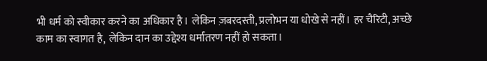भी धर्म को स्वीकार करने का अधिकार है। लेकिन ज़बरदस्ती, प्रलोभन या धोखे से नहीं। हर चैरिटी, अच्छे काम का स्वागत है, लेकिन दान का उद्देश्य धर्मांतरण नहीं हो सकता।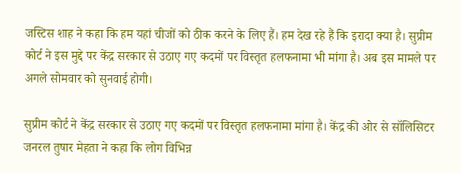जस्टिस शाह ने कहा कि हम यहां चीजों को ठीक करने के लिए हैं। हम देख रहे हैं कि इरादा क्या है। सुप्रीम कोर्ट ने इस मुद्दे पर केंद्र सरकार से उठाए गए कदमों पर विस्तृत हलफनामा भी मांगा है। अब इस मामले पर अगले सोमवार को सुनवाई होगी।

सुप्रीम कोर्ट ने केंद्र सरकार से उठाए गए कदमों पर विस्तृत हलफनामा मांगा है। केंद्र की ओर से सॉलिसिटर जनरल तुषार मेहता ने कहा कि लोग विभिन्न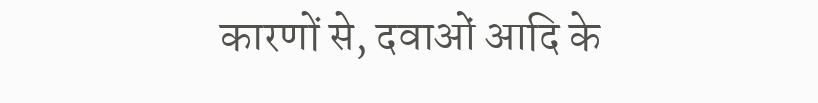कारणों से, दवाओं आदि के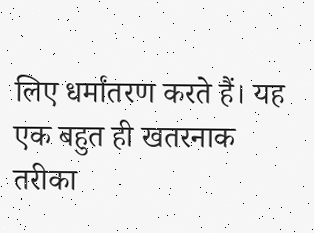लिए धर्मांतरण करते हैं। यह एक बहुत ही खतरनाक तरीका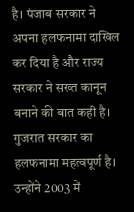है। पंजाब सरकार ने अपना हलफनामा दाखिल कर दिया है और राज्य सरकार ने सख्त कानून बनाने की बात कही है। गुजरात सरकार का हलफनामा महत्वपूर्ण है। उन्होंने 2003 में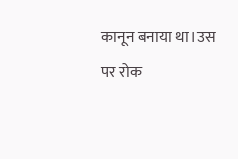कानून बनाया था।उस पर रोक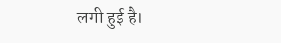लगी हुई है।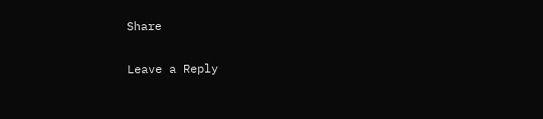Share

Leave a Reply